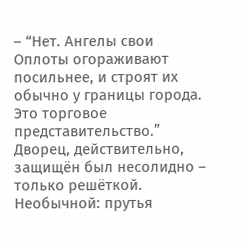– “Нет. Ангелы свои Оплоты огораживают посильнее, и строят их обычно у границы города. Это торговое представительство.”
Дворец, действительно, защищён был несолидно – только решёткой. Необычной: прутья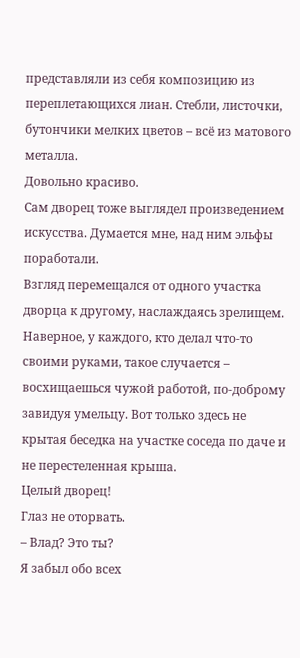представляли из себя композицию из переплетающихся лиан. Стебли, листочки, бутончики мелких цветов – всё из матового металла.
Довольно красиво.
Сам дворец тоже выглядел произведением искусства. Думается мне, над ним эльфы поработали.
Взгляд перемещался от одного участка дворца к другому, наслаждаясь зрелищем. Наверное, у каждого, кто делал что-то своими руками, такое случается – восхищаешься чужой работой, по-доброму завидуя умельцу. Вот только здесь не крытая беседка на участке соседа по даче и не перестеленная крыша.
Целый дворец!
Глаз не оторвать.
– Влад? Это ты?
Я забыл обо всех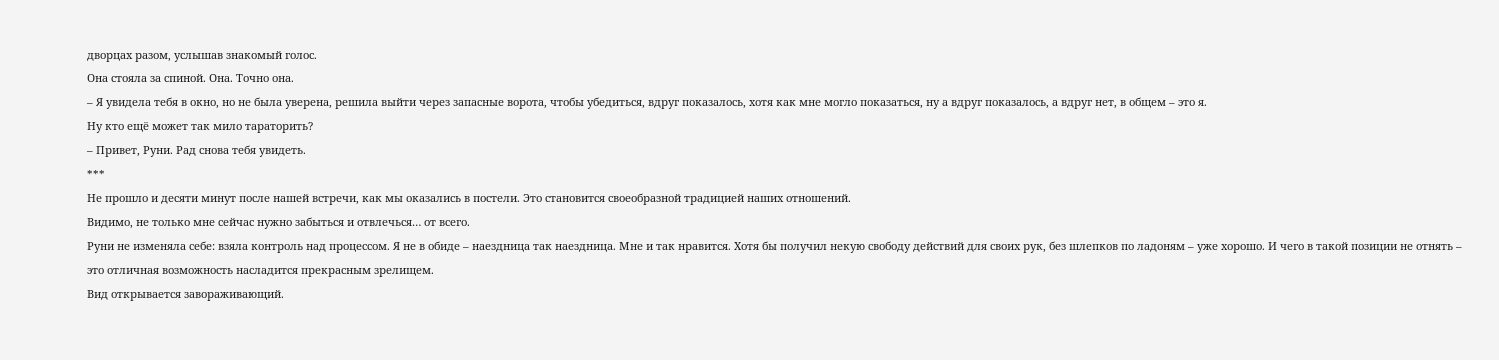дворцах разом, услышав знакомый голос.
Она стояла за спиной. Она. Точно она.
– Я увидела тебя в окно, но не была уверена, решила выйти через запасные ворота, чтобы убедиться, вдруг показалось, хотя как мне могло показаться, ну а вдруг показалось, а вдруг нет, в общем – это я.
Ну кто ещё может так мило тараторить?
– Привет, Руни. Рад снова тебя увидеть.
***
Не прошло и десяти минут после нашей встречи, как мы оказались в постели. Это становится своеобразной традицией наших отношений.
Видимо, не только мне сейчас нужно забыться и отвлечься… от всего.
Руни не изменяла себе: взяла контроль над процессом. Я не в обиде – наездница так наездница. Мне и так нравится. Хотя бы получил некую свободу действий для своих рук, без шлепков по ладоням – уже хорошо. И чего в такой позиции не отнять – это отличная возможность насладится прекрасным зрелищем.
Вид открывается завораживающий.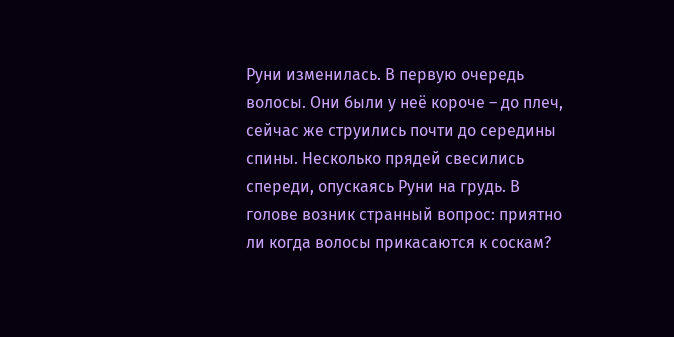Руни изменилась. В первую очередь волосы. Они были у неё короче – до плеч, сейчас же струились почти до середины спины. Несколько прядей свесились спереди, опускаясь Руни на грудь. В голове возник странный вопрос: приятно ли когда волосы прикасаются к соскам?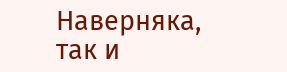Наверняка, так и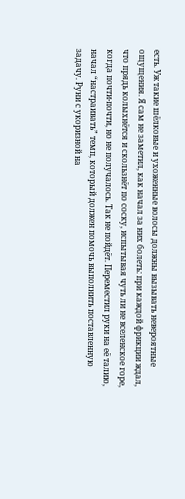есть. Уж такие шёлковые и ухоженные волосы должны вызывать невероятные ощущения. Я сам не заметил, как начал за них болеть: при каждой фрикции ждал, что прядь колыхнётся и скользнёт по соску, испытывая чуть ли не вселенское горе, когда почти-почти, но не получалось. Так не пойдёт. Переместил руки на её талию, начал “настраивать” темп, который должен помочь выполнить поставленную задачу. Руни с укоризной на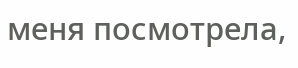меня посмотрела,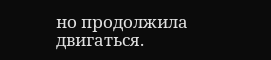но продолжила двигаться.